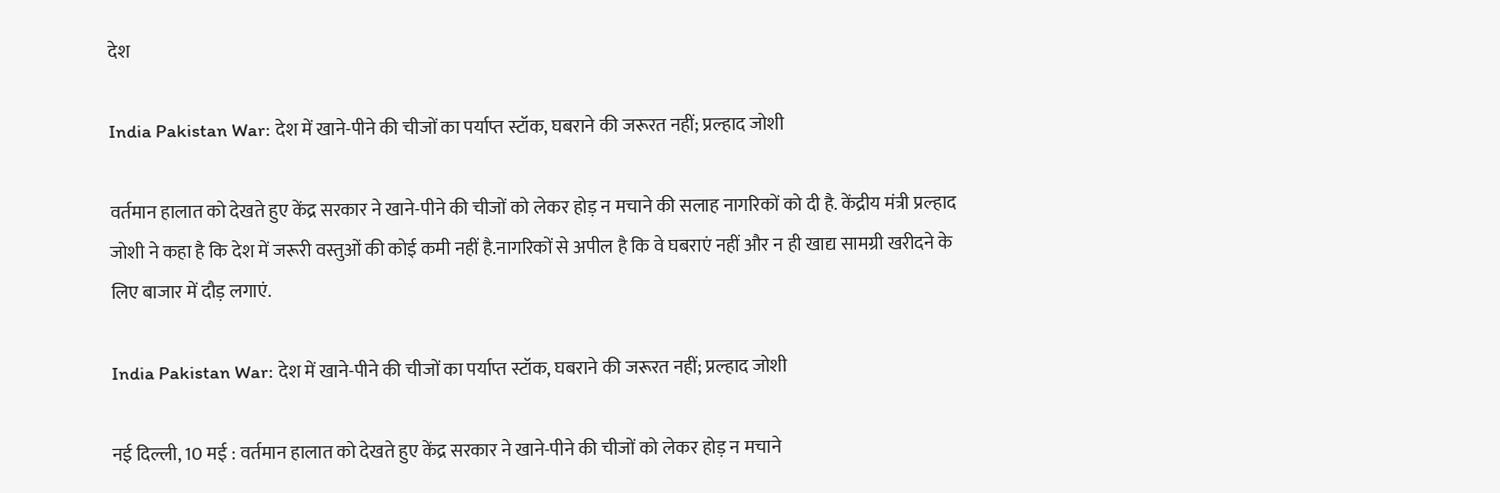देश

India Pakistan War: देश में खाने-पीने की चीजों का पर्याप्त स्टॉक, घबराने की जरूरत नहीं; प्रल्हाद जोशी

वर्तमान हालात को देखते हुए केंद्र सरकार ने खाने-पीने की चीजों को लेकर होड़ न मचाने की सलाह नागरिकों को दी है. केंद्रीय मंत्री प्रल्हाद जोशी ने कहा है कि देश में जरूरी वस्तुओं की कोई कमी नहीं है.नागरिकों से अपील है कि वे घबराएं नहीं और न ही खाद्य सामग्री खरीदने के लिए बाजार में दौड़ लगाएं.

India Pakistan War: देश में खाने-पीने की चीजों का पर्याप्त स्टॉक, घबराने की जरूरत नहीं; प्रल्हाद जोशी

नई दिल्ली, 10 मई : वर्तमान हालात को देखते हुए केंद्र सरकार ने खाने-पीने की चीजों को लेकर होड़ न मचाने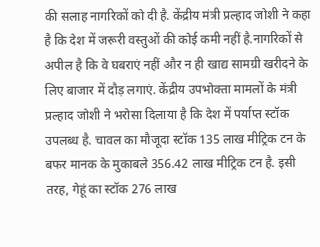की सलाह नागरिकों को दी है. केंद्रीय मंत्री प्रल्हाद जोशी ने कहा है कि देश में जरूरी वस्तुओं की कोई कमी नहीं है.नागरिकों से अपील है कि वे घबराएं नहीं और न ही खाद्य सामग्री खरीदने के लिए बाजार में दौड़ लगाएं. केंद्रीय उपभोक्ता मामलों के मंत्री प्रल्हाद जोशी ने भरोसा दिलाया है कि देश में पर्याप्त स्टॉक उपलब्ध है. चावल का मौजूदा स्टॉक 135 लाख मीट्रिक टन के बफर मानक के मुकाबले 356.42 लाख मीट्रिक टन है. इसी तरह, गेहूं का स्टॉक 276 लाख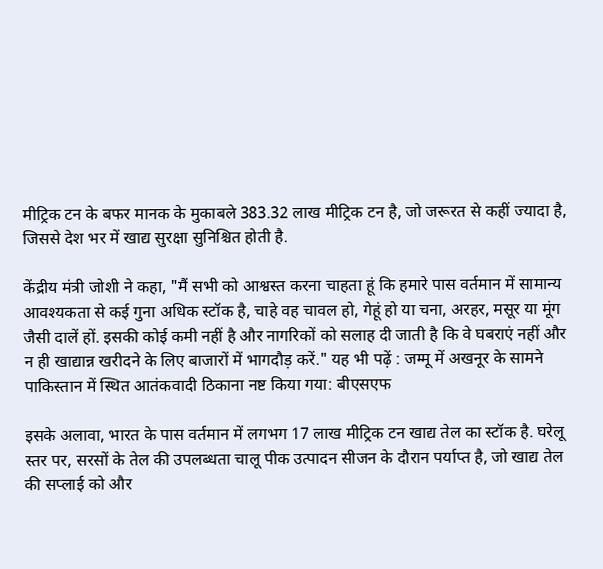मीट्रिक टन के बफर मानक के मुकाबले 383.32 लाख मीट्रिक टन है, जो जरूरत से कहीं ज्यादा है, जिससे देश भर में खाद्य सुरक्षा सुनिश्चित होती है.

केंद्रीय मंत्री जोशी ने कहा, "मैं सभी को आश्वस्त करना चाहता हूं कि हमारे पास वर्तमान में सामान्य आवश्यकता से कई गुना अधिक स्टॉक है, चाहे वह चावल हो, गेहूं हो या चना, अरहर, मसूर या मूंग जैसी दालें हों. इसकी कोई कमी नहीं है और नागरिकों को सलाह दी जाती है कि वे घबराएं नहीं और न ही खाद्यान्न खरीदने के लिए बाजारों में भागदौड़ करें." यह भी पढ़ें : जम्मू में अखनूर के सामने पाकिस्तान में स्थित आतंकवादी ठिकाना नष्ट किया गया: बीएसएफ

इसके अलावा, भारत के पास वर्तमान में लगभग 17 लाख मीट्रिक टन खाद्य तेल का स्टॉक है. घरेलू स्तर पर, सरसों के तेल की उपलब्धता चालू पीक उत्पादन सीजन के दौरान पर्याप्त है, जो खाद्य तेल की सप्लाई को और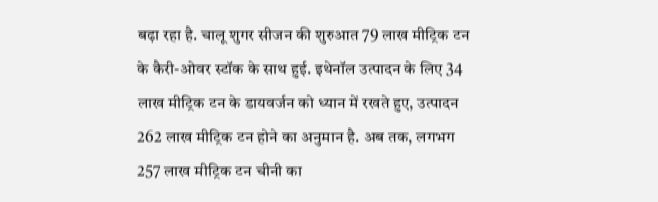बढ़ा रहा है. चालू शुगर सीजन की शुरुआत 79 लाख मीट्रिक टन के कैरी-ओवर स्टॉक के साथ हुई. इथेनॉल उत्पादन के लिए 34 लाख मीट्रिक टन के डायवर्जन को ध्यान में रखते हुए, उत्पादन 262 लाख मीट्रिक टन होने का अनुमान है. अब तक, लगभग 257 लाख मीट्रिक टन चीनी का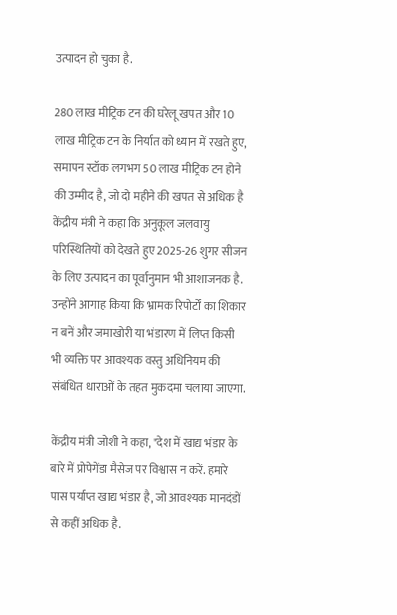उत्पादन हो चुका है.

280 लाख मीट्रिक टन की घरेलू खपत और 10 लाख मीट्रिक टन के निर्यात को ध्यान में रखते हुए, समापन स्टॉक लगभग 50 लाख मीट्रिक टन होने की उम्मीद है, जो दो महीने की खपत से अधिक है केंद्रीय मंत्री ने कहा कि अनुकूल जलवायु परिस्थितियों को देखते हुए 2025-26 शुगर सीजन के लिए उत्पादन का पूर्वानुमान भी आशाजनक है. उन्होंने आगाह किया कि भ्रामक रिपोर्टों का शिकार न बनें और जमाखोरी या भंडारण में लिप्त किसी भी व्यक्ति पर आवश्यक वस्तु अधिनियम की संबंधित धाराओं के तहत मुकदमा चलाया जाएगा.

केंद्रीय मंत्री जोशी ने कहा, "देश में खाद्य भंडार के बारे में प्रोपेगेंडा मैसेज पर विश्वास न करें. हमारे पास पर्याप्त खाद्य भंडार है, जो आवश्यक मानदंडों से कहीं अधिक है.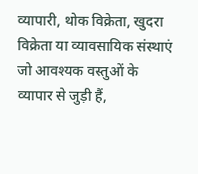व्यापारी, थोक विक्रेता, खुदरा विक्रेता या व्यावसायिक संस्थाएं जो आवश्यक वस्तुओं के व्यापार से जुड़ी हैं,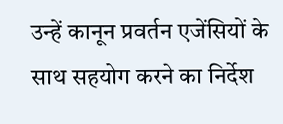उन्हें कानून प्रवर्तन एजेंसियों के साथ सहयोग करने का निर्देश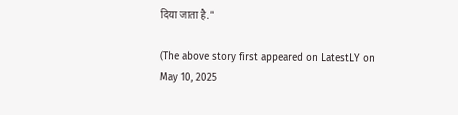दिया जाता है."

(The above story first appeared on LatestLY on May 10, 2025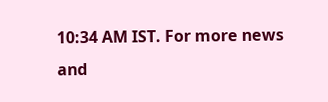10:34 AM IST. For more news and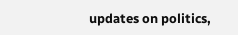updates on politics,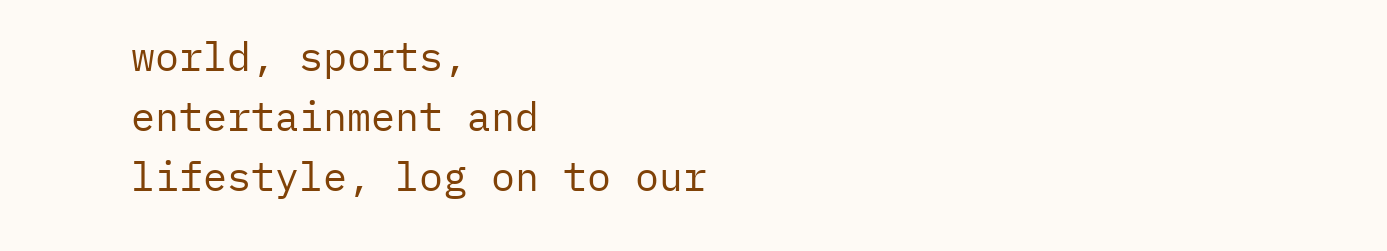world, sports, entertainment and lifestyle, log on to our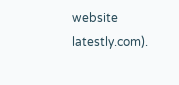website latestly.com).